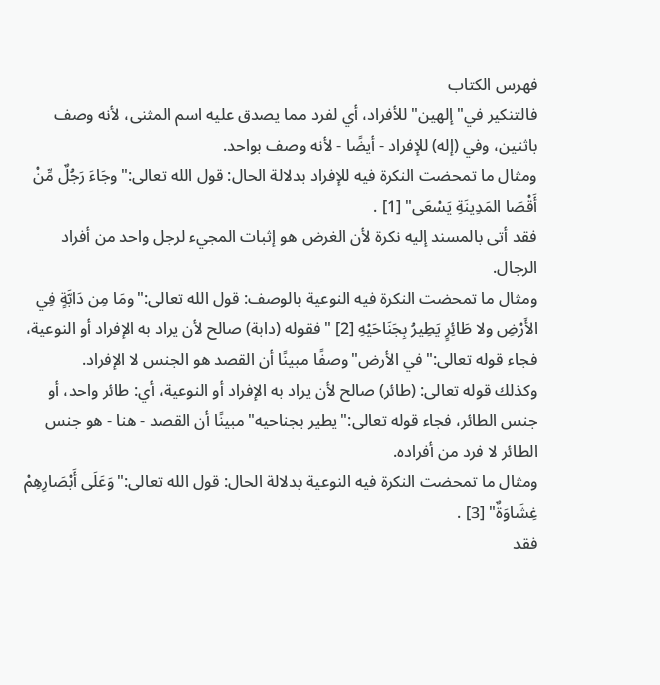فهرس الكتاب
فالتنكير في"إلهين"للأفراد، أي لفرد مما يصدق عليه اسم المثنى، لأنه وصف باثنين، وفي (إله) للإفراد - أيضًا - لأنه وصف بواحد.
ومثال ما تمحضت النكرة فيه للإفراد بدلالة الحال: قول الله تعالى:"وجَاءَ رَجُلٌ مِّنْ أَقْصَا المَدِينَةِ يَسْعَى" [1] .
فقد أتى بالمسند إليه نكرة لأن الغرض هو إثبات المجيء لرجل واحد من أفراد الرجال.
ومثال ما تمحضت النكرة فيه النوعية بالوصف: قول الله تعالى:"ومَا مِن دَابَّةٍ فِي الأَرْضِ ولا طَائِرٍ يَطِيرُ بِجَنَاحَيْهِ [2] "فقوله (دابة) صالح لأن يراد به الإفراد أو النوعية، فجاء قوله تعالى:"في الأرض"وصفًا مبينًا أن القصد هو الجنس لا الإفراد.
وكذلك قوله تعالى: (طائر) صالح لأن يراد به الإفراد أو النوعية، أي: طائر واحد، أو جنس الطائر، فجاء قوله تعالى:"يطير بجناحيه"مبينًا أن القصد - هنا - هو جنس الطائر لا فرد من أفراده.
ومثال ما تمحضت النكرة فيه النوعية بدلالة الحال: قول الله تعالى:"وَعَلَى أَبْصَارِهِمْ غِشَاوَةٌ" [3] .
فقد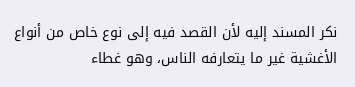نكر المسند إليه لأن القصد فيه إلى نوع خاص من أنواع الأغشية غير ما يتعارفه الناس، وهو غطاء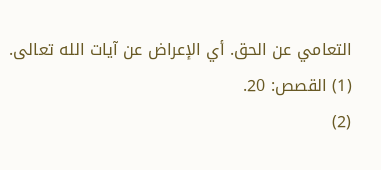التعامي عن الحق. أي الإعراض عن آيات الله تعالى.
(1) القصص: 20.
(2)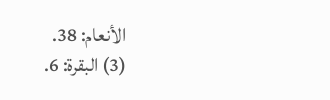الأنعام: 38.
(3) البقرة: 6.